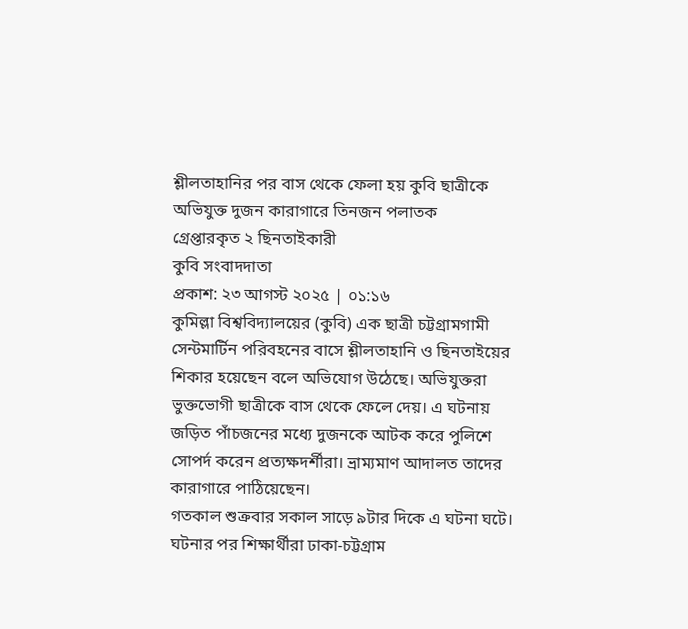শ্লীলতাহানির পর বাস থেকে ফেলা হয় কুবি ছাত্রীকে
অভিযুক্ত দুজন কারাগারে তিনজন পলাতক
গ্রেপ্তারকৃত ২ ছিনতাইকারী
কুবি সংবাদদাতা
প্রকাশ: ২৩ আগস্ট ২০২৫ | ০১:১৬
কুমিল্লা বিশ্ববিদ্যালয়ের (কুবি) এক ছাত্রী চট্টগ্রামগামী সেন্টমার্টিন পরিবহনের বাসে শ্লীলতাহানি ও ছিনতাইয়ের শিকার হয়েছেন বলে অভিযোগ উঠেছে। অভিযুক্তরা ভুক্তভোগী ছাত্রীকে বাস থেকে ফেলে দেয়। এ ঘটনায় জড়িত পাঁচজনের মধ্যে দুজনকে আটক করে পুলিশে সোপর্দ করেন প্রত্যক্ষদর্শীরা। ভ্রাম্যমাণ আদালত তাদের কারাগারে পাঠিয়েছেন।
গতকাল শুক্রবার সকাল সাড়ে ৯টার দিকে এ ঘটনা ঘটে। ঘটনার পর শিক্ষার্থীরা ঢাকা-চট্টগ্রাম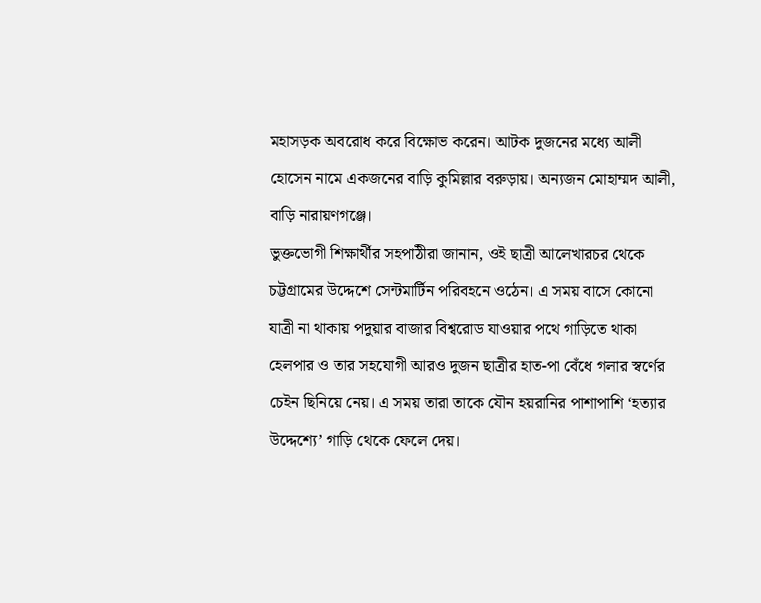মহাসড়ক অবরোধ করে বিক্ষোভ করেন। আটক দুজনের মধ্যে আলী হোসেন নামে একজনের বাড়ি কুমিল্লার বরুড়ায়। অন্যজন মোহাম্মদ আলী, বাড়ি নারায়ণগঞ্জে।
ভুক্তভোগী শিক্ষার্থীর সহপাঠীরা জানান, ওই ছাত্রী আলেখারচর থেকে চট্টগ্রামের উদ্দেশে সেন্টমার্টিন পরিবহনে ওঠেন। এ সময় বাসে কোনো যাত্রী না থাকায় পদুয়ার বাজার বিশ্বরোড যাওয়ার পথে গাড়িতে থাকা হেলপার ও তার সহযোগী আরও দুজন ছাত্রীর হাত-পা বেঁধে গলার স্বর্ণের চেইন ছিনিয়ে নেয়। এ সময় তারা তাকে যৌন হয়রানির পাশাপাশি ‘হত্যার উদ্দেশ্যে’ গাড়ি থেকে ফেলে দেয়।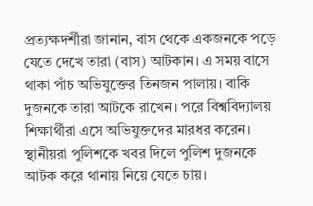প্রত্যক্ষদর্শীরা জানান, বাস থেকে একজনকে পড়ে যেতে দেখে তারা (বাস) আটকান। এ সময় বাসে থাকা পাঁচ অভিযুক্তের তিনজন পালায়। বাকি দুজনকে তারা আটকে রাখেন। পরে বিশ্ববিদ্যালয় শিক্ষার্থীরা এসে অভিযুক্তদের মারধর করেন। স্থানীয়রা পুলিশকে খবর দিলে পুলিশ দুজনকে আটক করে থানায় নিয়ে যেতে চায়।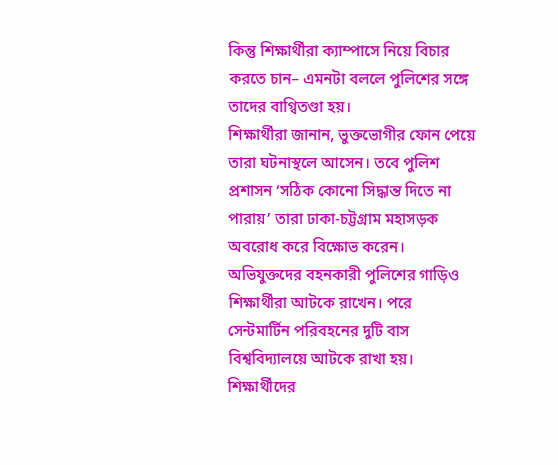কিন্তু শিক্ষার্থীরা ক্যাম্পাসে নিয়ে বিচার করতে চান– এমনটা বললে পুলিশের সঙ্গে তাদের বাগ্বিতণ্ডা হয়।
শিক্ষার্থীরা জানান, ভুক্তভোগীর ফোন পেয়ে তারা ঘটনাস্থলে আসেন। তবে পুলিশ প্রশাসন ‘সঠিক কোনো সিদ্ধান্ত দিতে না পারায়’ তারা ঢাকা-চট্টগ্রাম মহাসড়ক অবরোধ করে বিক্ষোভ করেন। অভিযুক্তদের বহনকারী পুলিশের গাড়িও শিক্ষার্থীরা আটকে রাখেন। পরে সেন্টমার্টিন পরিবহনের দুটি বাস বিশ্ববিদ্যালয়ে আটকে রাখা হয়।
শিক্ষার্থীদের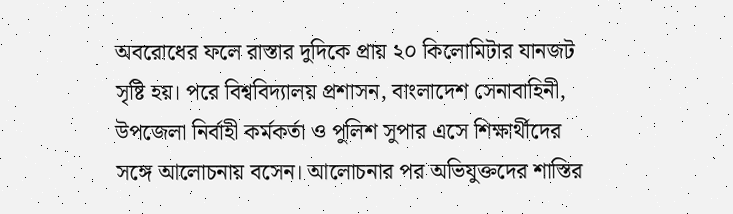অবরোধের ফলে রাস্তার দুদিকে প্রায় ২০ কিলোমিটার যানজট সৃষ্টি হয়। পরে বিশ্ববিদ্যালয় প্রশাসন, বাংলাদেশ সেনাবাহিনী, উপজেলা নির্বাহী কর্মকর্তা ও পুলিশ সুপার এসে শিক্ষার্থীদের সঙ্গে আলোচনায় বসেন। আলোচনার পর অভিযুক্তদের শাস্তির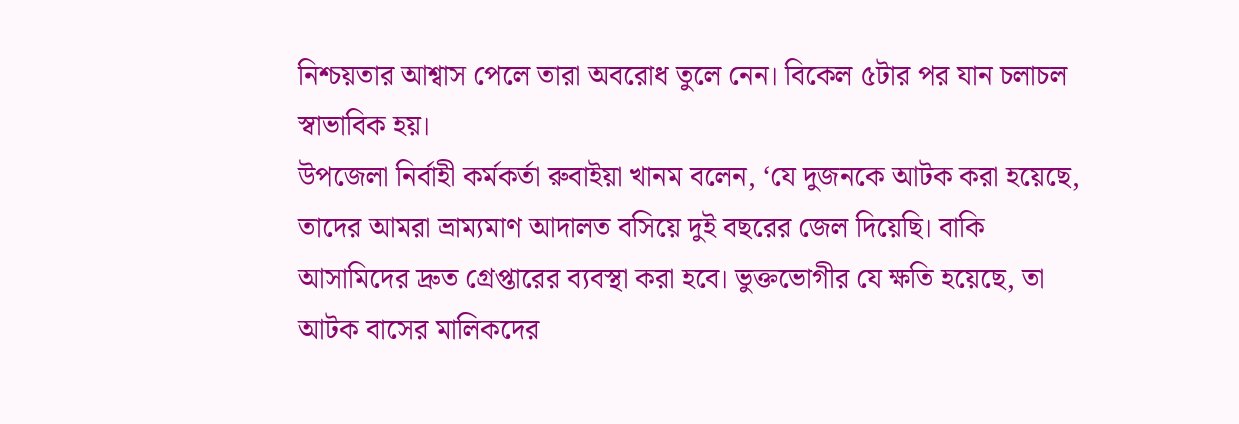নিশ্চয়তার আশ্বাস পেলে তারা অবরোধ তুলে নেন। বিকেল ৫টার পর যান চলাচল স্বাভাবিক হয়।
উপজেলা নির্বাহী কর্মকর্তা রুবাইয়া খানম বলেন, ‘যে দুজনকে আটক করা হয়েছে, তাদের আমরা ভ্রাম্যমাণ আদালত বসিয়ে দুই বছরের জেল দিয়েছি। বাকি আসামিদের দ্রুত গ্রেপ্তারের ব্যবস্থা করা হবে। ভুক্তভোগীর যে ক্ষতি হয়েছে, তা আটক বাসের মালিকদের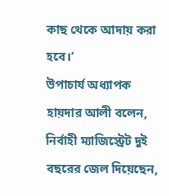কাছ থেকে আদায় করা হবে।’
উপাচার্য অধ্যাপক হায়দার আলী বলেন, নির্বাহী ম্যাজিস্ট্রেট দুই বছরের জেল দিয়েছেন,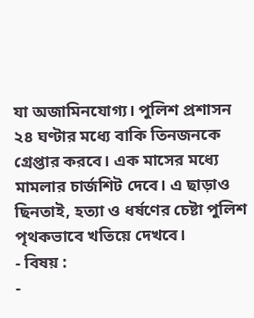যা অজামিনযোগ্য। পুলিশ প্রশাসন ২৪ ঘণ্টার মধ্যে বাকি তিনজনকে গ্রেপ্তার করবে। এক মাসের মধ্যে মামলার চার্জশিট দেবে। এ ছাড়াও ছিনতাই, হত্যা ও ধর্ষণের চেষ্টা পুলিশ পৃথকভাবে খতিয়ে দেখবে।
- বিষয় :
-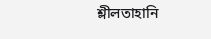শ্লীলতাহানি